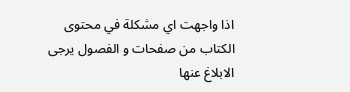اذا واجهت اي مشكلة في محتوى الكتاب من صفحات و الفصول يرجى الابلاغ عنها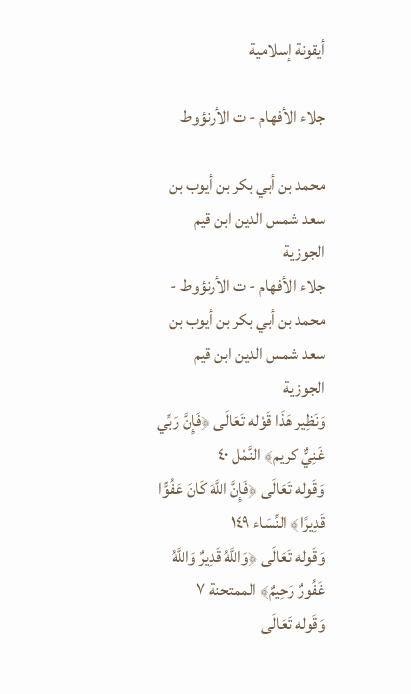أيقونة إسلامية

جلاء الأفهام - ت الأرنؤوط

محمد بن أبي بكر بن أيوب بن سعد شمس الدين ابن قيم الجوزية
جلاء الأفهام - ت الأرنؤوط - محمد بن أبي بكر بن أيوب بن سعد شمس الدين ابن قيم الجوزية
وَنَظِير هَذَا قَوْله تَعَالَى ﴿فَإِنَّ رَبِّي غَنِيٌّ كريم﴾ النَّمْل ٤٠
وَقَوله تَعَالَى ﴿فَإِنَّ اللَّهَ كَانَ عَفُوًّا قَدِيرًا﴾ النِّسَاء ١٤٩
وَقَوله تَعَالَى ﴿وَاللَّهُ قَدِيرٌ وَاللَّهُ غَفُورٌ رَحِيمٌ﴾ الممتحنة ٧
وَقَوله تَعَالَى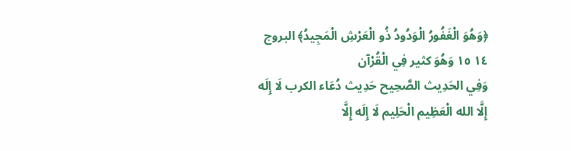﴿وَهُوَ الْغَفُورُ الْوَدُودُ ذُو الْعَرْشِ الْمَجِيدُ﴾ البروج ١٤ ١٥ وَهُوَ كثير فِي الْقُرْآن
وَفِي الحَدِيث الصَّحِيح حَدِيث دُعَاء الكرب لَا إِلَه إِلَّا الله الْعَظِيم الْحَلِيم لَا إِلَه إِلَّا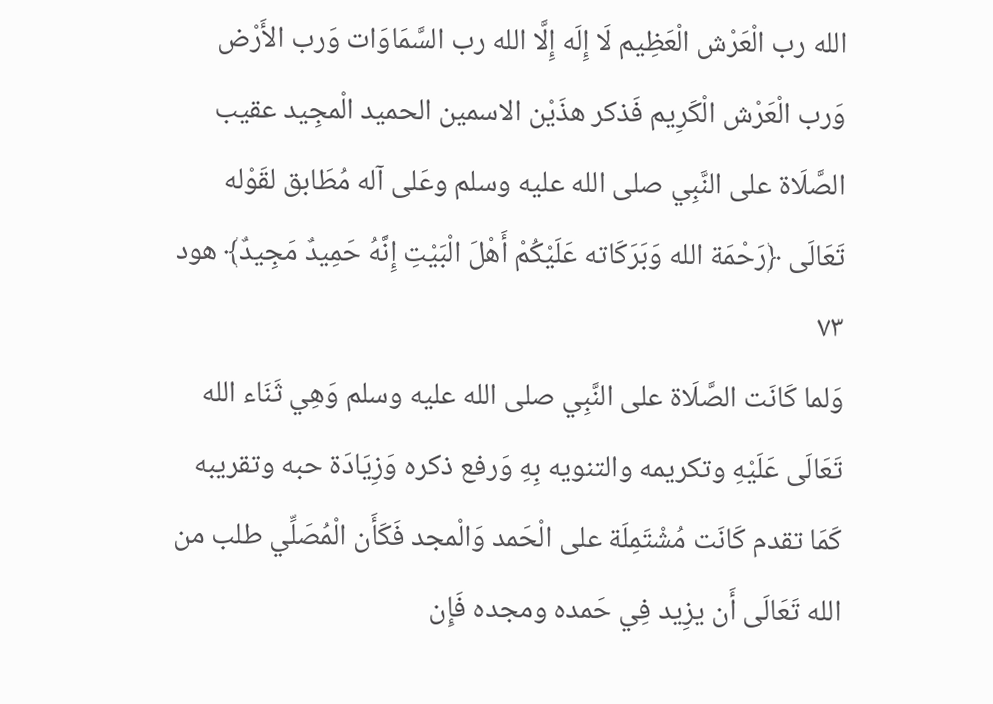الله رب الْعَرْش الْعَظِيم لَا إِلَه إِلَّا الله رب السَّمَاوَات وَرب الأَرْض وَرب الْعَرْش الْكَرِيم فَذكر هذَيْن الاسمين الحميد الْمجِيد عقيب الصَّلَاة على النَّبِي صلى الله عليه وسلم وعَلى آله مُطَابق لقَوْله تَعَالَى ﴿رَحْمَة الله وَبَرَكَاته عَلَيْكُمْ أَهْلَ الْبَيْتِ إِنَّهُ حَمِيدٌ مَجِيدٌ﴾ هود ٧٣
وَلما كَانَت الصَّلَاة على النَّبِي صلى الله عليه وسلم وَهِي ثَنَاء الله تَعَالَى عَلَيْهِ وتكريمه والتنويه بِهِ وَرفع ذكره وَزِيَادَة حبه وتقريبه كَمَا تقدم كَانَت مُشْتَمِلَة على الْحَمد وَالْمجد فَكَأَن الْمُصَلِّي طلب من الله تَعَالَى أَن يزِيد فِي حَمده ومجده فَإِن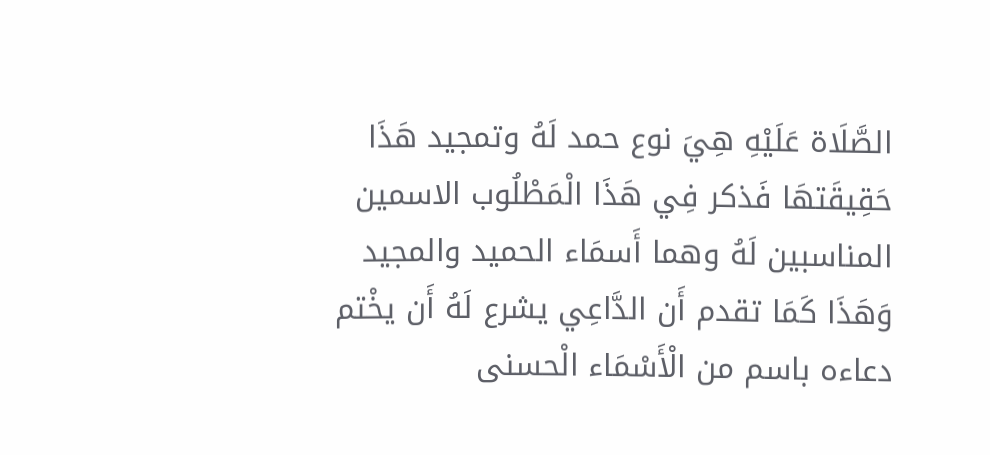الصَّلَاة عَلَيْهِ هِيَ نوع حمد لَهُ وتمجيد هَذَا حَقِيقَتهَا فَذكر فِي هَذَا الْمَطْلُوب الاسمين المناسبين لَهُ وهما أَسمَاء الحميد والمجيد وَهَذَا كَمَا تقدم أَن الدَّاعِي يشرع لَهُ أَن يخْتم دعاءه باسم من الْأَسْمَاء الْحسنى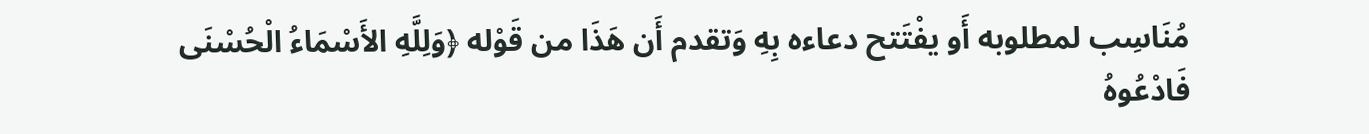مُنَاسِب لمطلوبه أَو يفْتَتح دعاءه بِهِ وَتقدم أَن هَذَا من قَوْله ﴿وَلِلَّهِ الأَسْمَاءُ الْحُسْنَى فَادْعُوهُ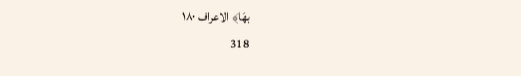بهَا﴾ الاعراف ١٨٠
318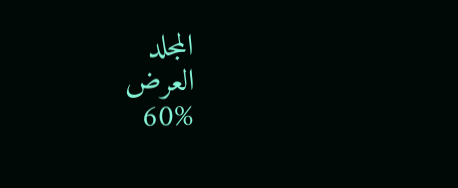المجلد
العرض
60%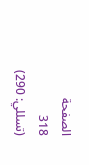الصفحة
318
(تسللي: 290)